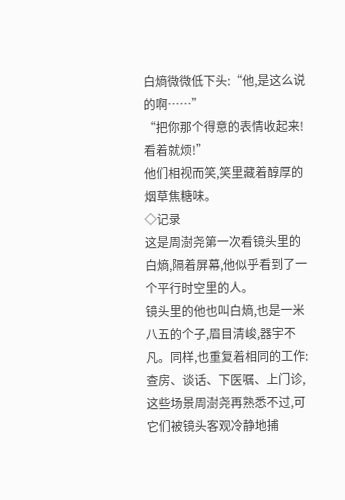白熵微微低下头:“他,是这么说的啊……”
“把你那个得意的表情收起来!看着就烦!”
他们相视而笑,笑里藏着醇厚的烟草焦糖味。
◇记录
这是周澍尧第一次看镜头里的白熵,隔着屏幕,他似乎看到了一个平行时空里的人。
镜头里的他也叫白熵,也是一米八五的个子,眉目清峻,器宇不凡。同样,也重复着相同的工作:查房、谈话、下医嘱、上门诊,这些场景周澍尧再熟悉不过,可它们被镜头客观冷静地捕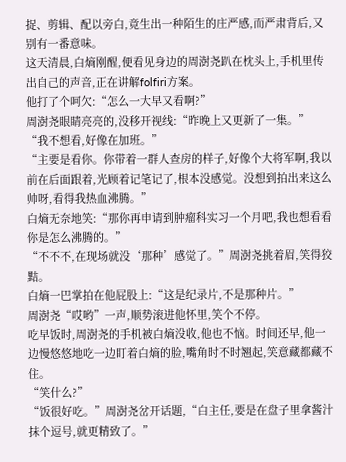捉、剪辑、配以旁白,竟生出一种陌生的庄严感,而严肃背后,又别有一番意味。
这天清晨,白熵刚醒,便看见身边的周澍尧趴在枕头上,手机里传出自己的声音,正在讲解folfiri方案。
他打了个呵欠:“怎么一大早又看啊?”
周澍尧眼睛亮亮的,没移开视线:“昨晚上又更新了一集。”
“我不想看,好像在加班。”
“主要是看你。你带着一群人查房的样子,好像个大将军啊,我以前在后面跟着,光顾着记笔记了,根本没感觉。没想到拍出来这么帅呀,看得我热血沸腾。”
白熵无奈地笑:“那你再申请到肿瘤科实习一个月吧,我也想看看你是怎么沸腾的。”
“不不不,在现场就没‘那种’感觉了。”周澍尧挑着眉,笑得狡黠。
白熵一巴掌拍在他屁股上:“这是纪录片,不是那种片。”
周澍尧“哎哟”一声,顺势滚进他怀里,笑个不停。
吃早饭时,周澍尧的手机被白熵没收,他也不恼。时间还早,他一边慢悠悠地吃一边盯着白熵的脸,嘴角时不时翘起,笑意藏都藏不住。
“笑什么?”
“饭很好吃。”周澍尧岔开话题,“白主任,要是在盘子里拿酱汁抹个逗号,就更精致了。”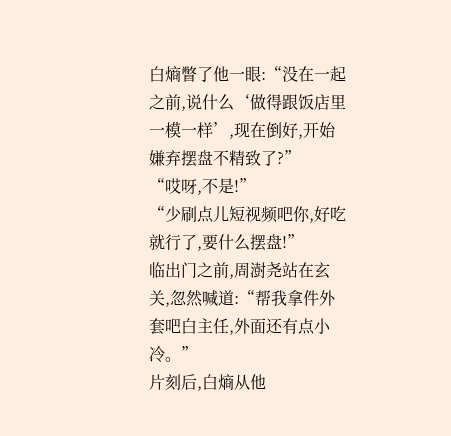白熵瞥了他一眼:“没在一起之前,说什么‘做得跟饭店里一模一样’,现在倒好,开始嫌弃摆盘不精致了?”
“哎呀,不是!”
“少刷点儿短视频吧你,好吃就行了,要什么摆盘!”
临出门之前,周澍尧站在玄关,忽然喊道:“帮我拿件外套吧白主任,外面还有点小冷。”
片刻后,白熵从他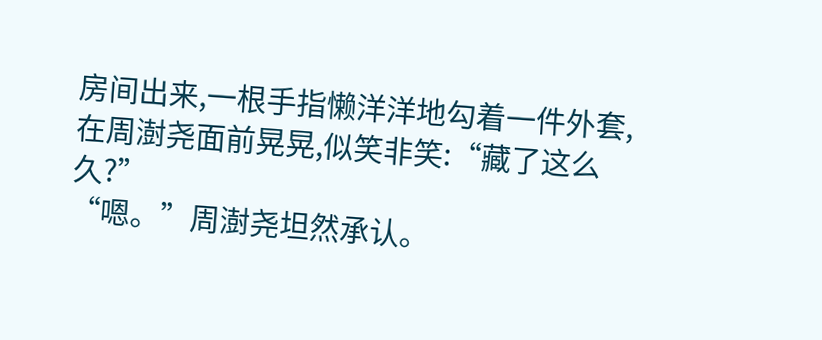房间出来,一根手指懒洋洋地勾着一件外套,在周澍尧面前晃晃,似笑非笑:“藏了这么久?”
“嗯。”周澍尧坦然承认。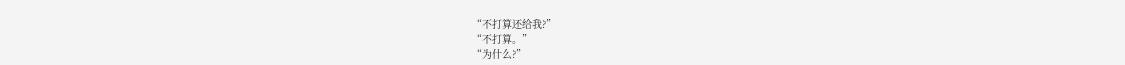“不打算还给我?”
“不打算。”
“为什么?”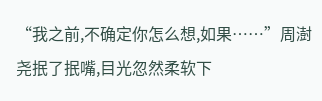“我之前,不确定你怎么想,如果……”周澍尧抿了抿嘴,目光忽然柔软下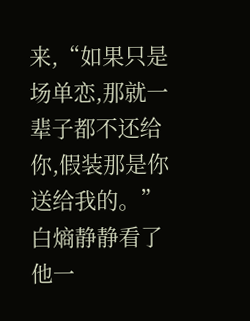来,“如果只是场单恋,那就一辈子都不还给你,假装那是你送给我的。”
白熵静静看了他一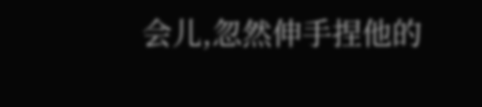会儿,忽然伸手捏他的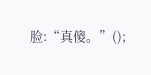脸:“真傻。”();